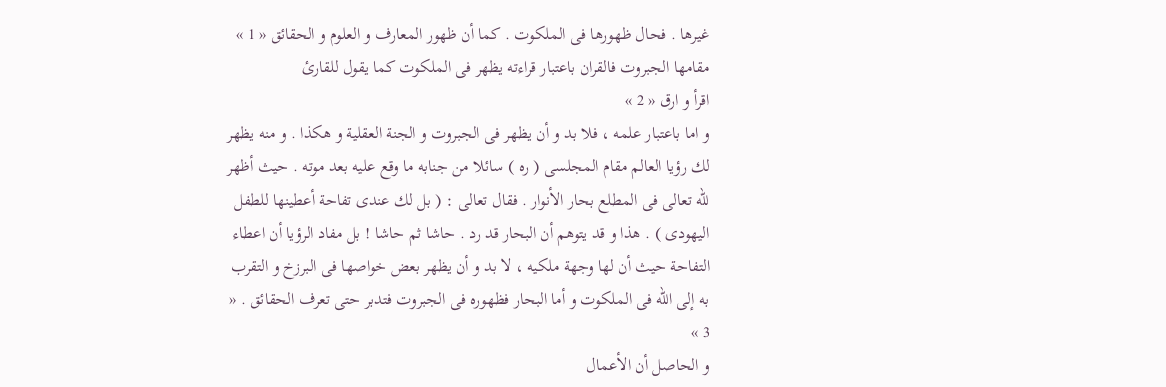غيرها . فحال ظهورها فى الملكوت . كما أن ظهور المعارف و العلوم و الحقائق « 1 » مقامها الجبروت فالقران باعتبار قراءته يظهر فى الملكوت كما يقول للقارئ
اقرأ و ارق « 2 »
و اما باعتبار علمه ، فلا بد و أن يظهر فى الجبروت و الجنة العقلية و هكذا . و منه يظهر لك رؤيا العالم مقام المجلسى ( ره ) سائلا من جنابه ما وقع عليه بعد موته . حيث أظهر للّه تعالى فى المطلع بحار الأنوار . فقال تعالى : ( بل لك عندى تفاحة أعطينها للطفل اليهودى ) . هذا و قد يتوهم أن البحار قد رد . حاشا ثم حاشا ! بل مفاد الرؤيا أن اعطاء التفاحة حيث أن لها وجهة ملكيه ، لا بد و أن يظهر بعض خواصها فى البرزخ و التقرب به إلى اللّه فى الملكوت و أما البحار فظهوره فى الجبروت فتدبر حتى تعرف الحقائق . « 3 »
و الحاصل أن الأعمال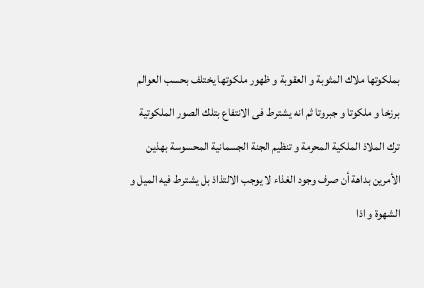بملكوتها ملاك المثوبة و العقوبة و ظهور ملكوتها يختلف بحسب العوالم برزخا و ملكوتا و جبروتا ثم انه يشترط فى الانتفاع بتلك الصور الملكوتية ترك الملاذ الملكية المحرمة و تنظيم الجنة الجسمانية المحسوسة بهذين الأمرين بداهة أن صرف وجود الغذاء لا يوجب الالتذاذ بل يشترط فيه الميل و الشهوة و اذا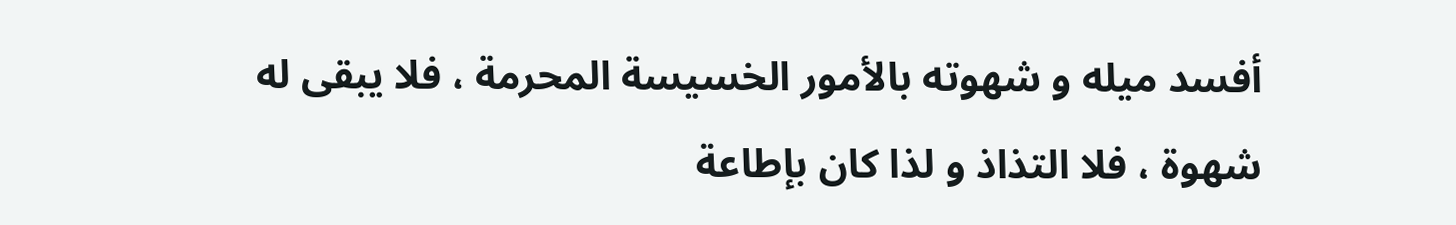أفسد ميله و شهوته بالأمور الخسيسة المحرمة ، فلا يبقى له شهوة ، فلا التذاذ و لذا كان بإطاعة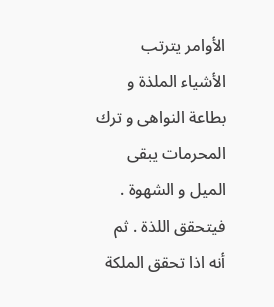الأوامر يترتب الأشياء الملذة و بطاعة النواهى و ترك المحرمات يبقى الميل و الشهوة . فيتحقق اللذة . ثم أنه اذا تحقق الملكة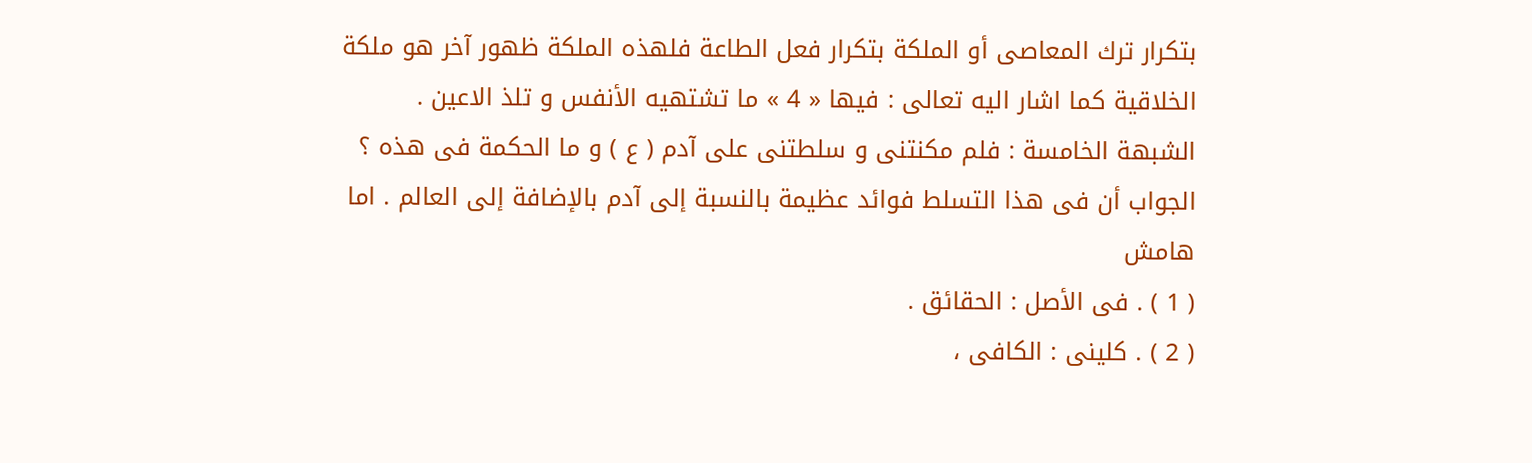بتكرار ترك المعاصى أو الملكة بتكرار فعل الطاعة فلهذه الملكة ظهور آخر هو ملكة الخلاقية كما اشار اليه تعالى : فيها « 4 » ما تشتهيه الأنفس و تلذ الاعين .
الشبهة الخامسة : فلم مكنتنى و سلطتنى على آدم ( ع ) و ما الحكمة فى هذه ؟
الجواب أن فى هذا التسلط فوائد عظيمة بالنسبة إلى آدم بالإضافة إلى العالم . اما
هامش
( 1 ) . فى الأصل : الحقائق .
( 2 ) . كلينى : الكافى ،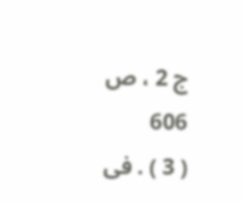ج 2 ، ص 606
( 3 ) . فى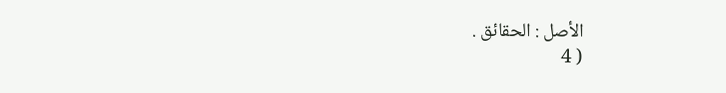الأصل : الحقائق .
( 4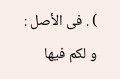) . فى الأصل : و لكم فيها